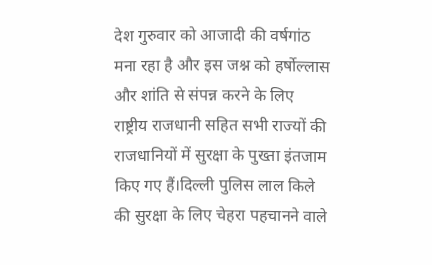देश गुरुवार को आजादी की वर्षगांठ मना रहा है और इस जश्न को हर्षोल्लास और शांति से संपन्न करने के लिए राष्ट्रीय राजधानी सहित सभी राज्यों की राजधानियों में सुरक्षा के पुख्ता इंतजाम किए गए हैं।दिल्ली पुलिस लाल किले की सुरक्षा के लिए चेहरा पहचानने वाले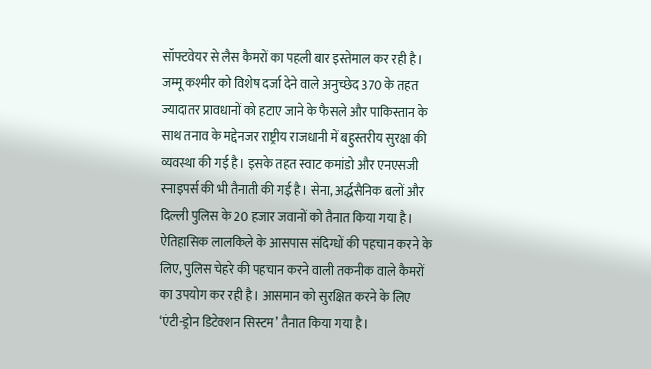सॉफ्टवेयर से लैस कैमरों का पहली बार इस्तेमाल कर रही है।
जम्मू कश्मीर को विशेष दर्जा देने वाले अनुच्छेद 370 के तहत ज्यादातर प्रावधानों को हटाए जाने के फैसले और पाकिस्तान के साथ तनाव के मद्देनजर राष्ट्रीय राजधानी में बहुस्तरीय सुरक्षा की व्यवस्था की गई है। इसके तहत स्वाट कमांडो और एनएसजी स्नाइपर्स की भी तैनाती की गई है। सेना, अर्द्धसैनिक बलों और दिल्ली पुलिस के 20 हजार जवानों को तैनात किया गया है।
ऐतिहासिक लालकिले के आसपास संदिग्धों की पहचान करने के लिए, पुलिस चेहरे की पहचान करने वाली तकनीक वाले कैमरों का उपयोग कर रही है। आसमान को सुरक्षित करने के लिए ‘एंटी-ड्रोन डिटेक्शन सिस्टम’ तैनात किया गया है।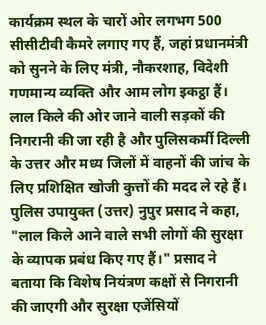कार्यक्रम स्थल के चारों ओर लगभग 500 सीसीटीवी कैमरे लगाए गए हैं, जहां प्रधानमंत्री को सुनने के लिए मंत्री, नौकरशाह, विदेशी गणमान्य व्यक्ति और आम लोग इकट्ठा हैं।
लाल किले की ओर जाने वाली सड़कों की निगरानी की जा रही है और पुलिसकर्मी दिल्ली के उत्तर और मध्य जिलों में वाहनों की जांच के लिए प्रशिक्षित खोजी कुत्तों की मदद ले रहे हैं।
पुलिस उपायुक्त (उत्तर) नुपुर प्रसाद ने कहा, "लाल किले आने वाले सभी लोगों की सुरक्षा के व्यापक प्रबंध किए गए हैं।" प्रसाद ने बताया कि विशेष नियंत्रण कक्षों से निगरानी की जाएगी और सुरक्षा एजेंसियों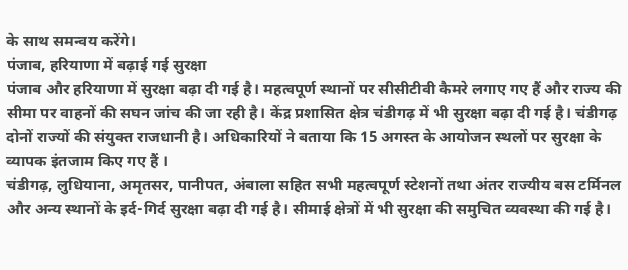के साथ समन्वय करेंगे।
पंजाब, हरियाणा में बढ़ाई गई सुरक्षा
पंजाब और हरियाणा में सुरक्षा बढ़ा दी गई है। महत्वपूर्ण स्थानों पर सीसीटीवी कैमरे लगाए गए हैं और राज्य की सीमा पर वाहनों की सघन जांच की जा रही है। केंद्र प्रशासित क्षेत्र चंडीगढ़ में भी सुरक्षा बढ़ा दी गई है। चंडीगढ़ दोनों राज्यों की संयुक्त राजधानी है। अधिकारियों ने बताया कि 15 अगस्त के आयोजन स्थलों पर सुरक्षा के व्यापक इंतजाम किए गए हैं ।
चंडीगढ़, लुधियाना, अमृतसर, पानीपत, अंबाला सहित सभी महत्वपूर्ण स्टेशनों तथा अंतर राज्यीय बस टर्मिनल और अन्य स्थानों के इर्द-गिर्द सुरक्षा बढ़ा दी गई है। सीमाई क्षेत्रों में भी सुरक्षा की समुचित व्यवस्था की गई है।